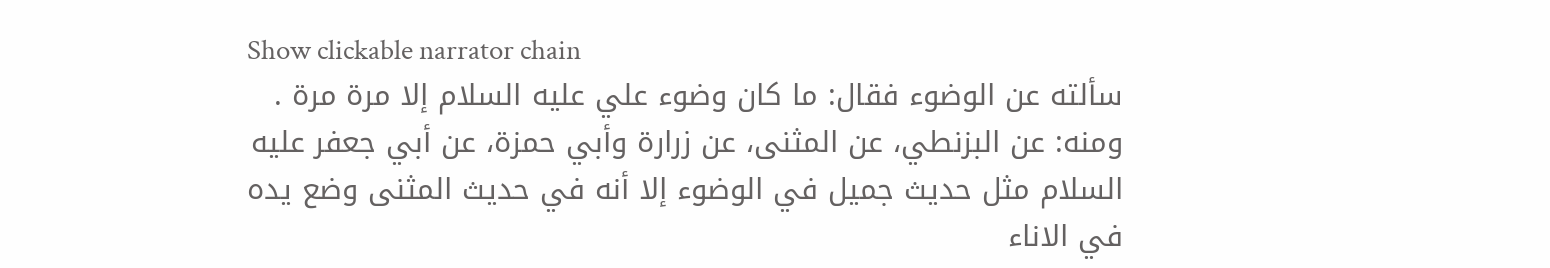Show clickable narrator chain
سألته عن الوضوء فقال: ما كان وضوء علي عليه السلام إلا مرة مرة . ومنه: عن البزنطي، عن المثنى، عن زرارة وأبي حمزة، عن أبي جعفر عليه السلام مثل حديث جميل في الوضوء إلا أنه في حديث المثنى وضع يده في الاناء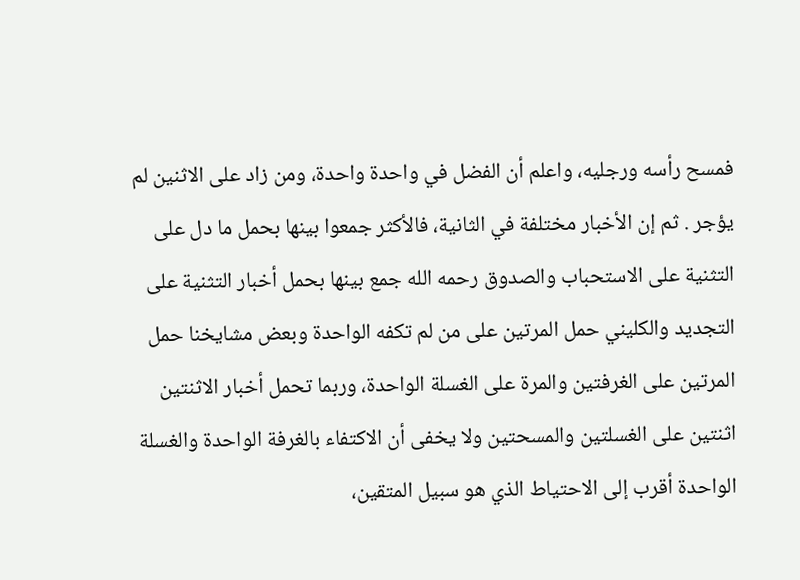فمسح رأسه ورجليه، واعلم أن الفضل في واحدة واحدة، ومن زاد على الاثنين لم يؤجر . ثم إن الأخبار مختلفة في الثانية، فالأكثر جمعوا بينها بحمل ما دل على التثنية على الاستحباب والصدوق رحمه الله جمع بينها بحمل أخبار التثنية على التجديد والكليني حمل المرتين على من لم تكفه الواحدة وبعض مشايخنا حمل المرتين على الغرفتين والمرة على الغسلة الواحدة، وربما تحمل أخبار الاثنتين اثنتين على الغسلتين والمسحتين ولا يخفى أن الاكتفاء بالغرفة الواحدة والغسلة الواحدة أقرب إلى الاحتياط الذي هو سبيل المتقين،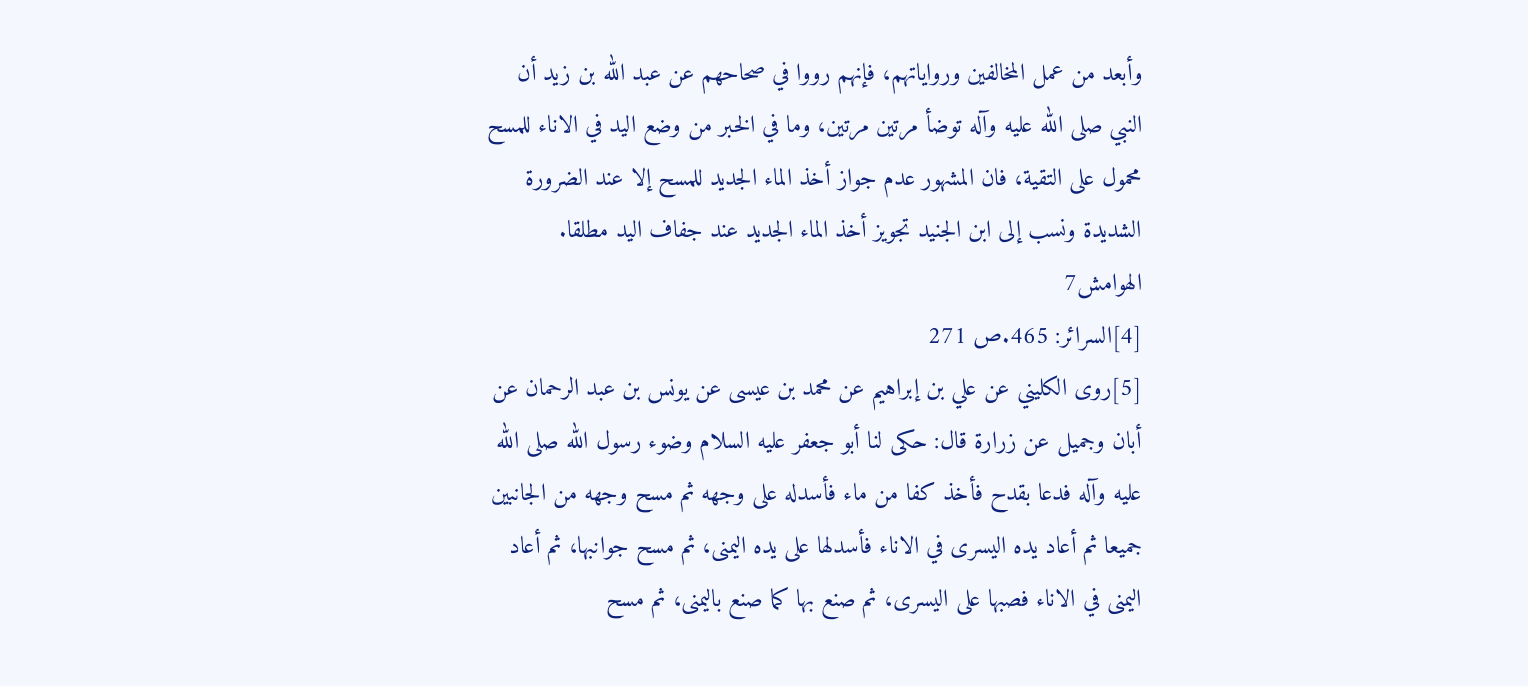وأبعد من عمل المخالفين ورواياتهم، فإنهم رووا في صحاحهم عن عبد الله بن زيد أن النبي صلى الله عليه وآله توضأ مرتين مرتين، وما في الخبر من وضع اليد في الاناء للمسح محمول على التقية، فان المشهور عدم جواز أخذ الماء الجديد للمسح إلا عند الضرورة الشديدة ونسب إلى ابن الجنيد تجويز أخذ الماء الجديد عند جفاف اليد مطلقا.
الهوامش7
[4]السرائر: 465.ص 271
[5]روى الكليني عن علي بن إبراهيم عن محمد بن عيسى عن يونس بن عبد الرحمان عن أبان وجميل عن زرارة قال: حكى لنا أبو جعفر عليه السلام وضوء رسول الله صلى الله عليه وآله فدعا بقدح فأخذ كفا من ماء فأسدله على وجهه ثم مسح وجهه من الجانبين جميعا ثم أعاد يده اليسرى في الاناء فأسدلها على يده اليمنى، ثم مسح جوانبها، ثم أعاد اليمنى في الاناء فصبها على اليسرى، ثم صنع بها كما صنع باليمنى، ثم مسح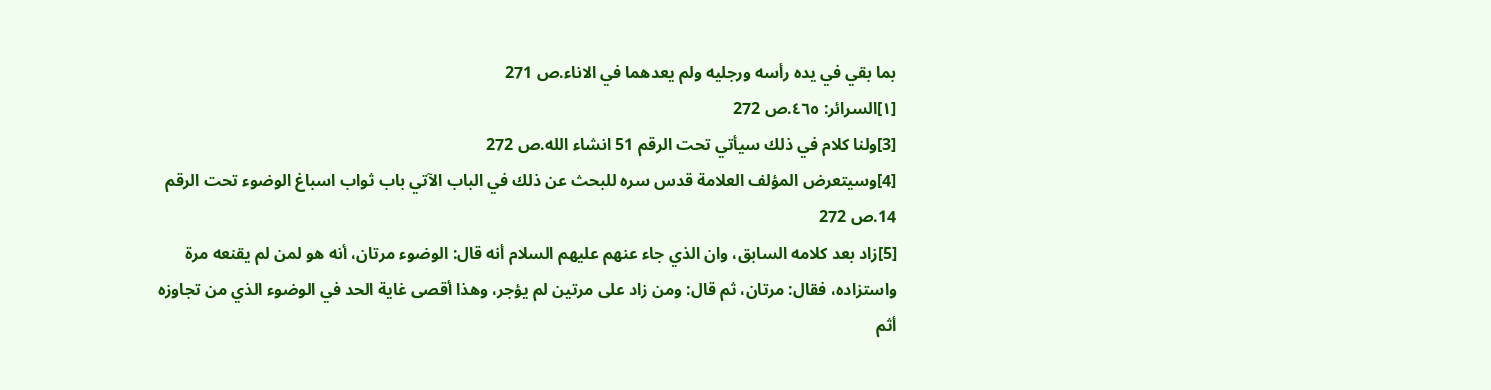بما بقي في يده رأسه ورجليه ولم يعدهما في الاناء.ص 271
[١]السرائر: ٤٦٥.ص 272
[3]ولنا كلام في ذلك سيأتي تحت الرقم 51 انشاء الله.ص 272
[4]وسيتعرض المؤلف العلامة قدس سره للبحث عن ذلك في الباب الآتي باب ثواب اسباغ الوضوء تحت الرقم 14.ص 272
[5]زاد بعد كلامه السابق، وان الذي جاء عنهم عليهم السلام أنه قال: الوضوء مرتان، أنه هو لمن لم يقنعه مرة واستزاده، فقال: مرتان، ثم قال: ومن زاد على مرتين لم يؤجر، وهذا أقصى غاية الحد في الوضوء الذي من تجاوزه أثم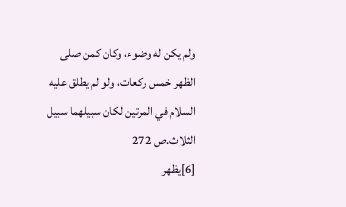ولم يكن له وضوء، وكان كمن صلى الظهر خمس ركعات، ولو لم يطلق عليه السلام في المرتين لكان سبيلهما سبيل الثلاث.ص 272
[6]يظهر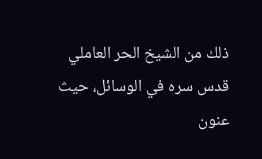ذلك من الشيخ الحر العاملي قدس سره في الوسائل، حيث عنون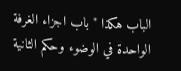الباب هكذا " باب اجزاء الغرفة الواحدة في الوضوء وحكم الثانية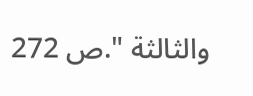والثالثة ".ص 272